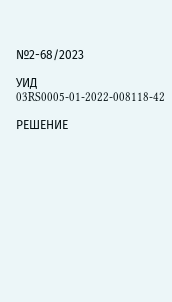№2-68/2023

УИД 03RS0005-01-2022-008118-42

РЕШЕНИЕ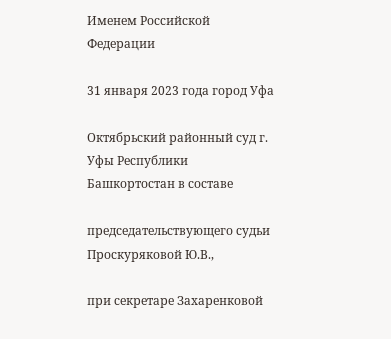Именем Российской Федерации

31 января 2023 года город Уфа

Октябрьский районный суд г. Уфы Республики Башкортостан в составе

председательствующего судьи Проскуряковой Ю.В.,

при секретаре Захаренковой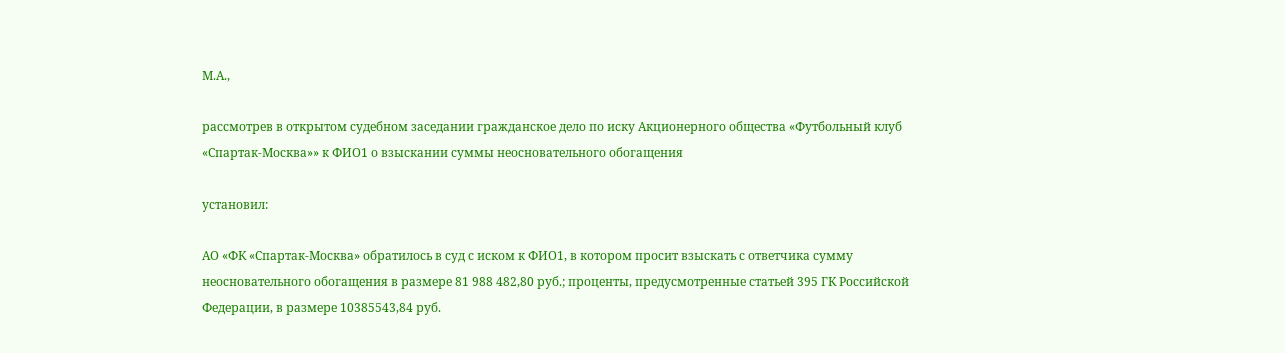М.А.,

рассмотрев в открытом судебном заседании гражданское дело по иску Акционерного общества «Футбольный клуб «Спартак-Москва»» к ФИО1 о взыскании суммы неосновательного обогащения

установил:

АО «ФК «Спартак-Москва» обратилось в суд с иском к ФИО1, в котором просит взыскать с ответчика сумму неосновательного обогащения в размере 81 988 482,80 руб.; проценты, предусмотренные статьей 395 ГК Российской Федерации, в размере 10385543,84 руб.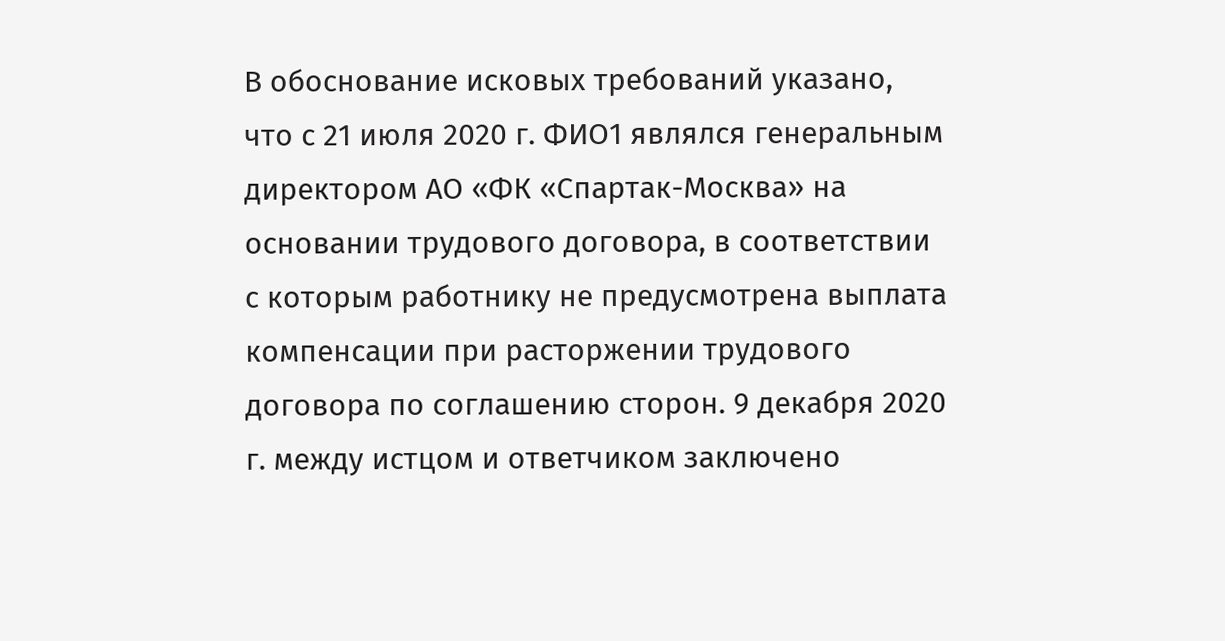В обоснование исковых требований указано, что с 21 июля 2020 г. ФИО1 являлся генеральным директором АО «ФК «Спартак-Москва» на основании трудового договора, в соответствии с которым работнику не предусмотрена выплата компенсации при расторжении трудового договора по соглашению сторон. 9 декабря 2020 г. между истцом и ответчиком заключено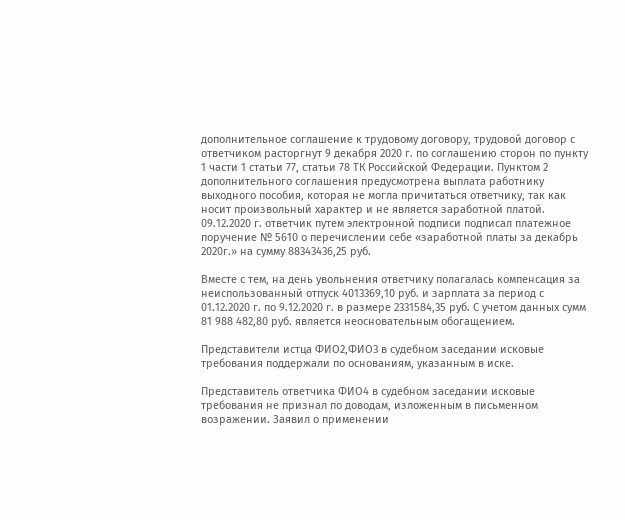дополнительное соглашение к трудовому договору, трудовой договор с ответчиком расторгнут 9 декабря 2020 г. по соглашению сторон по пункту 1 части 1 статьи 77, статьи 78 ТК Российской Федерации. Пунктом 2 дополнительного соглашения предусмотрена выплата работнику выходного пособия, которая не могла причитаться ответчику, так как носит произвольный характер и не является заработной платой. 09.12.2020 г. ответчик путем электронной подписи подписал платежное поручение № 5610 о перечислении себе «заработной платы за декабрь 2020г.» на сумму 88343436,25 руб.

Вместе с тем, на день увольнения ответчику полагалась компенсация за неиспользованный отпуск 4013369,10 руб. и зарплата за период с 01.12.2020 г. по 9.12.2020 г. в размере 2331584,35 руб. С учетом данных сумм 81 988 482,80 руб. является неосновательным обогащением.

Представители истца ФИО2,ФИО3 в судебном заседании исковые требования поддержали по основаниям, указанным в иске.

Представитель ответчика ФИО4 в судебном заседании исковые требования не признал по доводам, изложенным в письменном возражении. Заявил о применении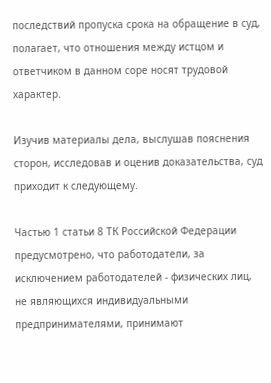последствий пропуска срока на обращение в суд, полагает, что отношения между истцом и ответчиком в данном соре носят трудовой характер.

Изучив материалы дела, выслушав пояснения сторон, исследовав и оценив доказательства, суд приходит к следующему.

Частью 1 статьи 8 ТК Российской Федерации предусмотрено, что работодатели, за исключением работодателей - физических лиц, не являющихся индивидуальными предпринимателями, принимают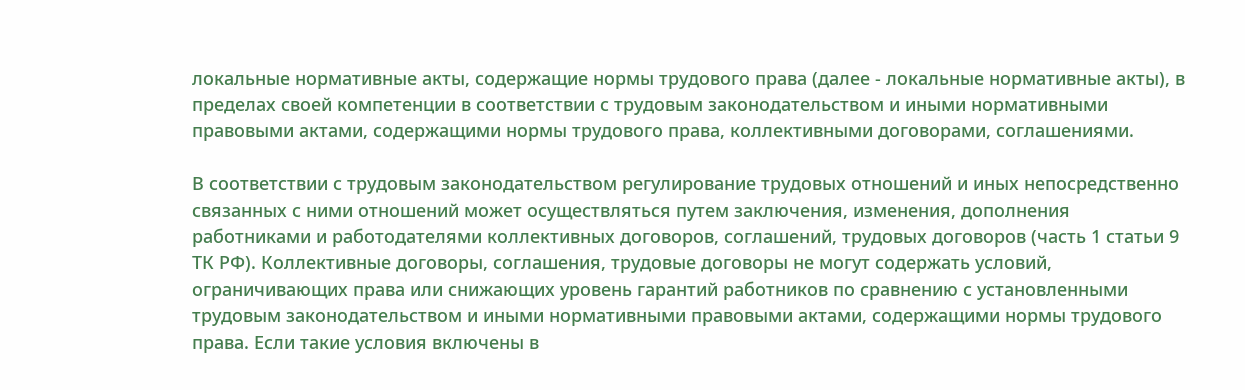локальные нормативные акты, содержащие нормы трудового права (далее - локальные нормативные акты), в пределах своей компетенции в соответствии с трудовым законодательством и иными нормативными правовыми актами, содержащими нормы трудового права, коллективными договорами, соглашениями.

В соответствии с трудовым законодательством регулирование трудовых отношений и иных непосредственно связанных с ними отношений может осуществляться путем заключения, изменения, дополнения работниками и работодателями коллективных договоров, соглашений, трудовых договоров (часть 1 статьи 9 ТК РФ). Коллективные договоры, соглашения, трудовые договоры не могут содержать условий, ограничивающих права или снижающих уровень гарантий работников по сравнению с установленными трудовым законодательством и иными нормативными правовыми актами, содержащими нормы трудового права. Если такие условия включены в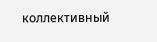коллективный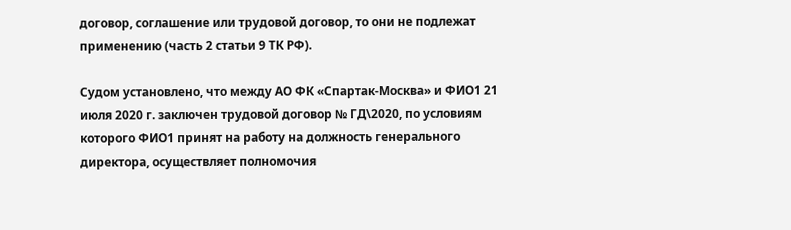договор, соглашение или трудовой договор, то они не подлежат применению (часть 2 статьи 9 ТК РФ).

Судом установлено, что между АО ФК «Спартак-Москва» и ФИО1 21 июля 2020 г. заключен трудовой договор № ГД\2020, по условиям которого ФИО1 принят на работу на должность генерального директора, осуществляет полномочия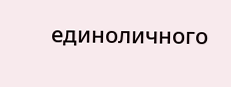единоличного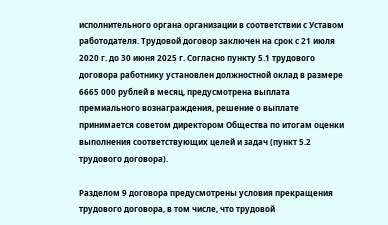исполнительного органа организации в соответствии с Уставом работодателя. Трудовой договор заключен на срок с 21 июля 2020 г. до 30 июня 2025 г. Согласно пункту 5.1 трудового договора работнику установлен должностной оклад в размере 6665 000 рублей в месяц, предусмотрена выплата премиального вознаграждения, решение о выплате принимается советом директором Общества по итогам оценки выполнения соответствующих целей и задач (пункт 5.2 трудового договора).

Разделом 9 договора предусмотрены условия прекращения трудового договора, в том числе, что трудовой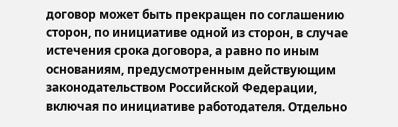договор может быть прекращен по соглашению сторон, по инициативе одной из сторон, в случае истечения срока договора, а равно по иным основаниям, предусмотренным действующим законодательством Российской Федерации, включая по инициативе работодателя. Отдельно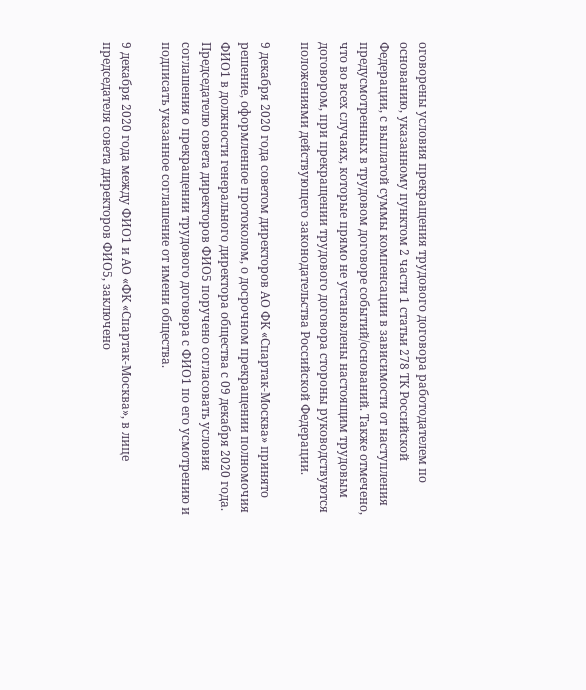оговорены условия прекращения трудового договора работодателем по основанию, указанному пунктом 2 части 1 статьи 278 ТК Российской Федерации, с выплатой суммы компенсации в зависимости от наступления предусмотренных в трудовом договоре событий/оснований. Также отмечено, что во всех случаях, которые прямо не установлены настоящим трудовым договором, при прекращении трудового договора стороны руководствуются положениями действующего законодательства Российской Федерации.

9 декабря 2020 года советом директоров АО ФК «Спартак-Москва» принято решение, оформленное протоколом, о досрочном прекращении полномочия ФИО1 в должности генерального директора общества с 09 декабря 2020 года. Председателю совета директоров ФИО5 поручено согласовать условия соглашения о прекращении трудового договора с ФИО1 по его усмотрению и подписать указанное соглашение от имени общества.

9 декабря 2020 года между ФИО1 и АО «ФК «Спартак-Москва», в лице председателя совета директоров ФИО5, заключено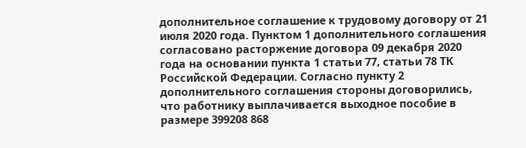дополнительное соглашение к трудовому договору от 21 июля 2020 года. Пунктом 1 дополнительного соглашения согласовано расторжение договора 09 декабря 2020 года на основании пункта 1 статьи 77, статьи 78 ТК Российской Федерации. Согласно пункту 2 дополнительного соглашения стороны договорились, что работнику выплачивается выходное пособие в размере 399208 868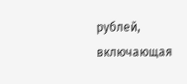рублей, включающая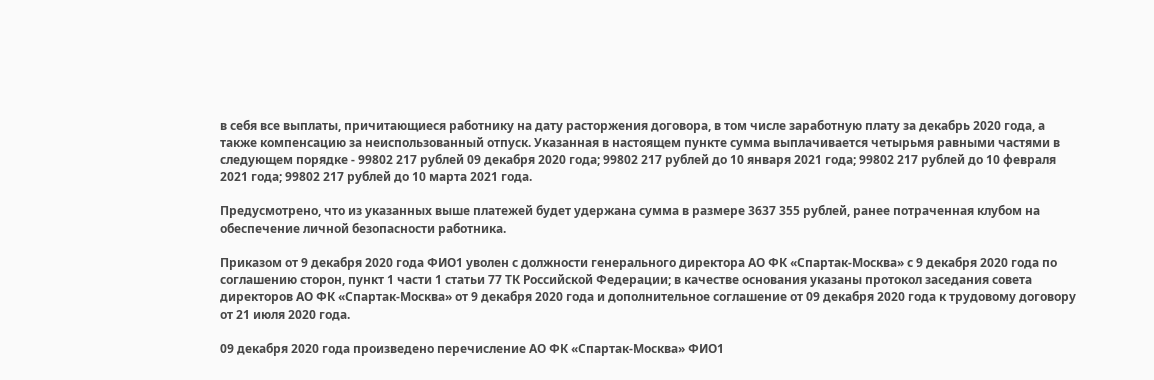в себя все выплаты, причитающиеся работнику на дату расторжения договора, в том числе заработную плату за декабрь 2020 года, а также компенсацию за неиспользованный отпуск. Указанная в настоящем пункте сумма выплачивается четырьмя равными частями в следующем порядке - 99802 217 рублей 09 декабря 2020 года; 99802 217 рублей до 10 января 2021 года; 99802 217 рублей до 10 февраля 2021 года; 99802 217 рублей до 10 марта 2021 года.

Предусмотрено, что из указанных выше платежей будет удержана сумма в размере 3637 355 рублей, ранее потраченная клубом на обеспечение личной безопасности работника.

Приказом от 9 декабря 2020 года ФИО1 уволен с должности генерального директора АО ФК «Спартак-Москва» с 9 декабря 2020 года по соглашению сторон, пункт 1 части 1 статьи 77 ТК Российской Федерации; в качестве основания указаны протокол заседания совета директоров АО ФК «Спартак-Москва» от 9 декабря 2020 года и дополнительное соглашение от 09 декабря 2020 года к трудовому договору от 21 июля 2020 года.

09 декабря 2020 года произведено перечисление АО ФК «Спартак-Москва» ФИО1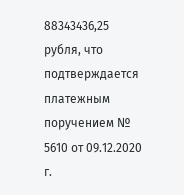88343436,25 рубля, что подтверждается платежным поручением № 5610 от 09.12.2020 г.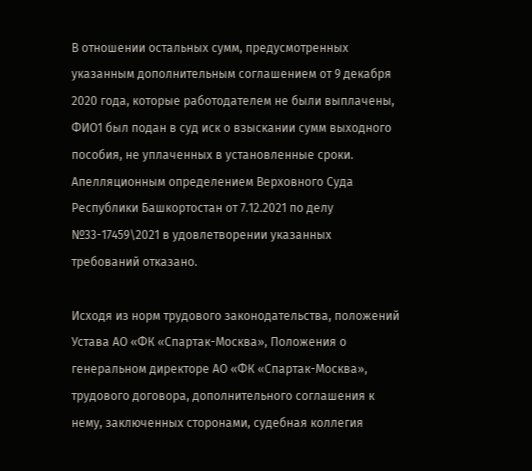В отношении остальных сумм, предусмотренных указанным дополнительным соглашением от 9 декабря 2020 года, которые работодателем не были выплачены, ФИО1 был подан в суд иск о взыскании сумм выходного пособия, не уплаченных в установленные сроки. Апелляционным определением Верховного Суда Республики Башкортостан от 7.12.2021 по делу №33-17459\2021 в удовлетворении указанных требований отказано.

Исходя из норм трудового законодательства, положений Устава АО «ФК «Спартак-Москва», Положения о генеральном директоре АО «ФК «Спартак-Москва», трудового договора, дополнительного соглашения к нему, заключенных сторонами, судебная коллегия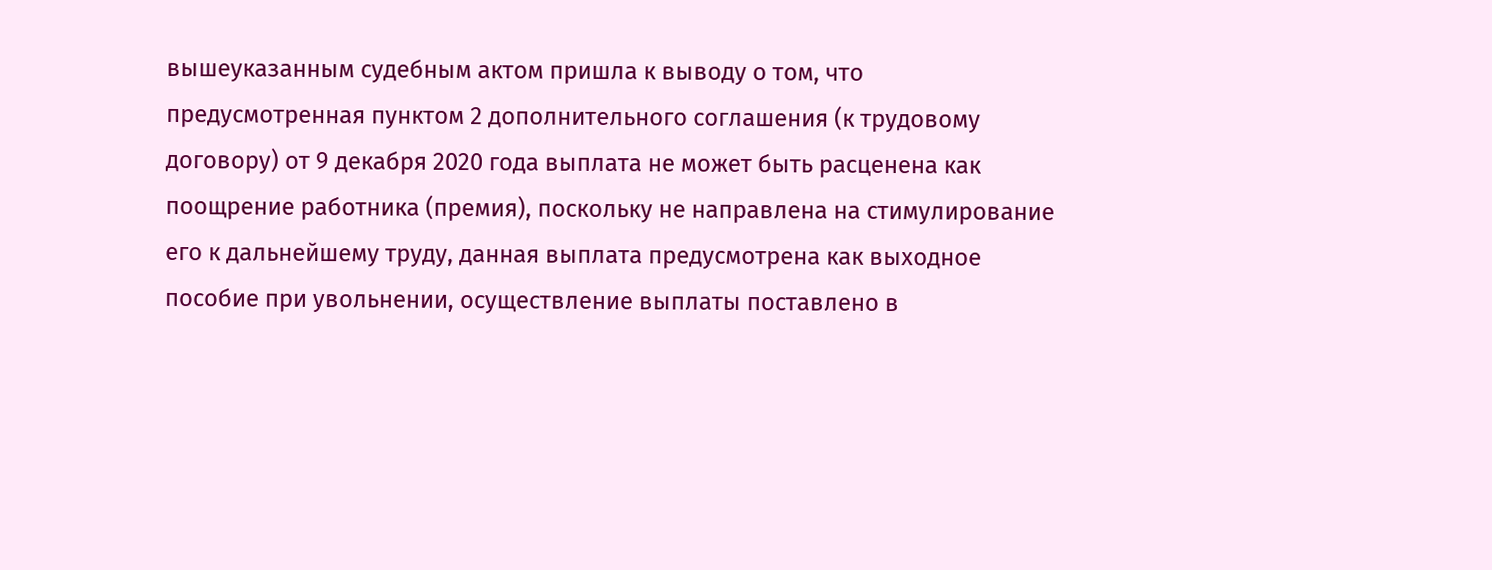вышеуказанным судебным актом пришла к выводу о том, что предусмотренная пунктом 2 дополнительного соглашения (к трудовому договору) от 9 декабря 2020 года выплата не может быть расценена как поощрение работника (премия), поскольку не направлена на стимулирование его к дальнейшему труду, данная выплата предусмотрена как выходное пособие при увольнении, осуществление выплаты поставлено в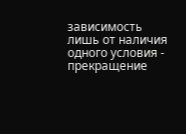зависимость лишь от наличия одного условия - прекращение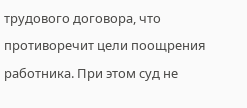трудового договора, что противоречит цели поощрения работника. При этом суд не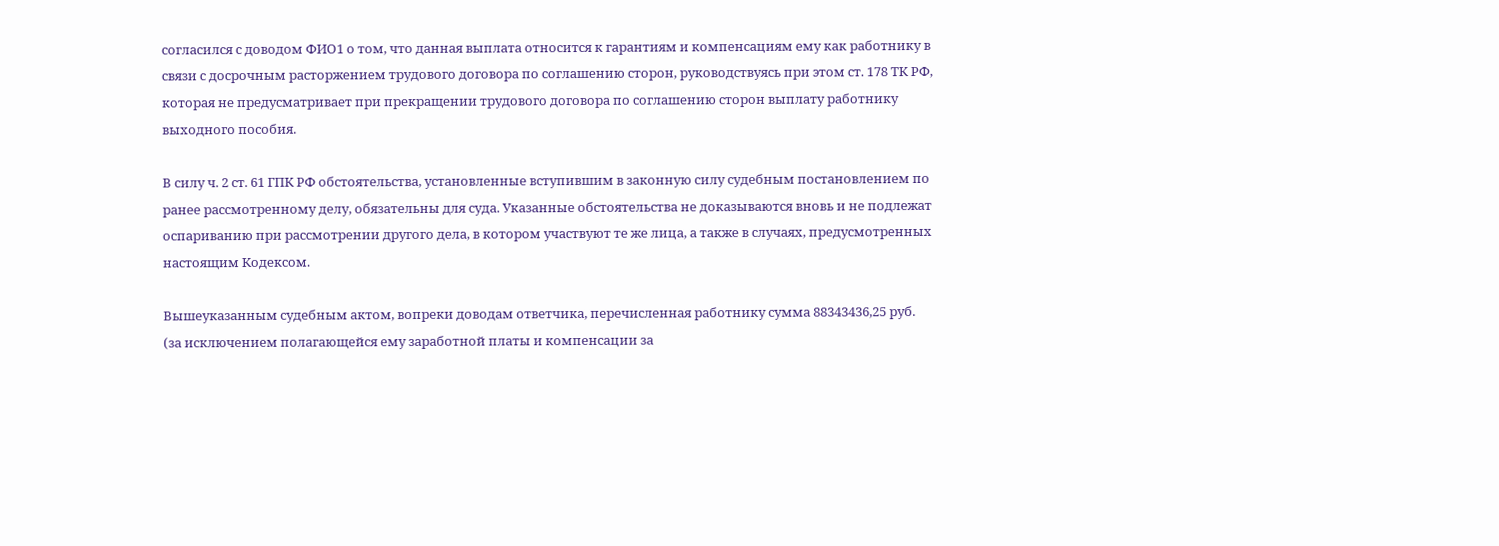согласился с доводом ФИО1 о том, что данная выплата относится к гарантиям и компенсациям ему как работнику в связи с досрочным расторжением трудового договора по соглашению сторон, руководствуясь при этом ст. 178 ТК РФ, которая не предусматривает при прекращении трудового договора по соглашению сторон выплату работнику выходного пособия.

В силу ч. 2 ст. 61 ГПК РФ обстоятельства, установленные вступившим в законную силу судебным постановлением по ранее рассмотренному делу, обязательны для суда. Указанные обстоятельства не доказываются вновь и не подлежат оспариванию при рассмотрении другого дела, в котором участвуют те же лица, а также в случаях, предусмотренных настоящим Кодексом.

Вышеуказанным судебным актом, вопреки доводам ответчика, перечисленная работнику сумма 88343436,25 руб. (за исключением полагающейся ему заработной платы и компенсации за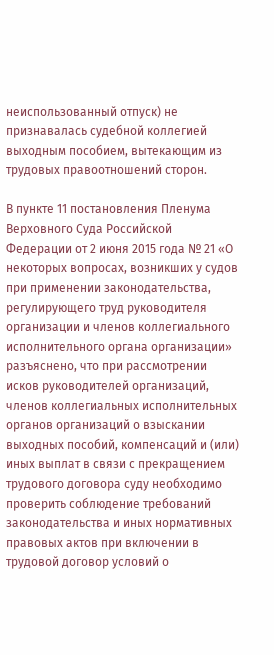неиспользованный отпуск) не признавалась судебной коллегией выходным пособием, вытекающим из трудовых правоотношений сторон.

В пункте 11 постановления Пленума Верховного Суда Российской Федерации от 2 июня 2015 года № 21 «О некоторых вопросах, возникших у судов при применении законодательства, регулирующего труд руководителя организации и членов коллегиального исполнительного органа организации» разъяснено, что при рассмотрении исков руководителей организаций, членов коллегиальных исполнительных органов организаций о взыскании выходных пособий, компенсаций и (или) иных выплат в связи с прекращением трудового договора суду необходимо проверить соблюдение требований законодательства и иных нормативных правовых актов при включении в трудовой договор условий о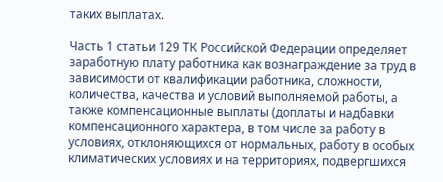таких выплатах.

Часть 1 статьи 129 ТК Российской Федерации определяет заработную плату работника как вознаграждение за труд в зависимости от квалификации работника, сложности, количества, качества и условий выполняемой работы, а также компенсационные выплаты (доплаты и надбавки компенсационного характера, в том числе за работу в условиях, отклоняющихся от нормальных, работу в особых климатических условиях и на территориях, подвергшихся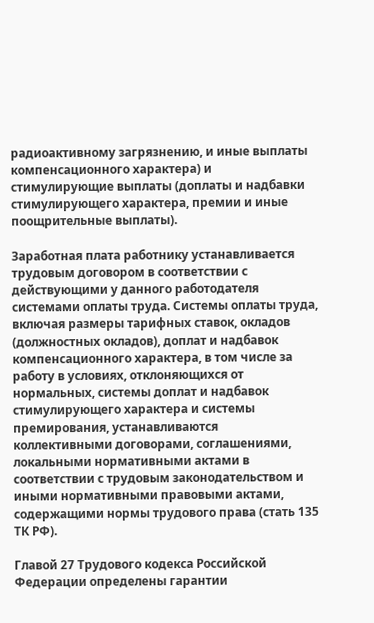радиоактивному загрязнению, и иные выплаты компенсационного характера) и стимулирующие выплаты (доплаты и надбавки стимулирующего характера, премии и иные поощрительные выплаты).

Заработная плата работнику устанавливается трудовым договором в соответствии с действующими у данного работодателя системами оплаты труда. Системы оплаты труда, включая размеры тарифных ставок, окладов (должностных окладов), доплат и надбавок компенсационного характера, в том числе за работу в условиях, отклоняющихся от нормальных, системы доплат и надбавок стимулирующего характера и системы премирования, устанавливаются коллективными договорами, соглашениями, локальными нормативными актами в соответствии с трудовым законодательством и иными нормативными правовыми актами, содержащими нормы трудового права (стать 135 ТК РФ).

Главой 27 Трудового кодекса Российской Федерации определены гарантии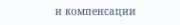и компенсации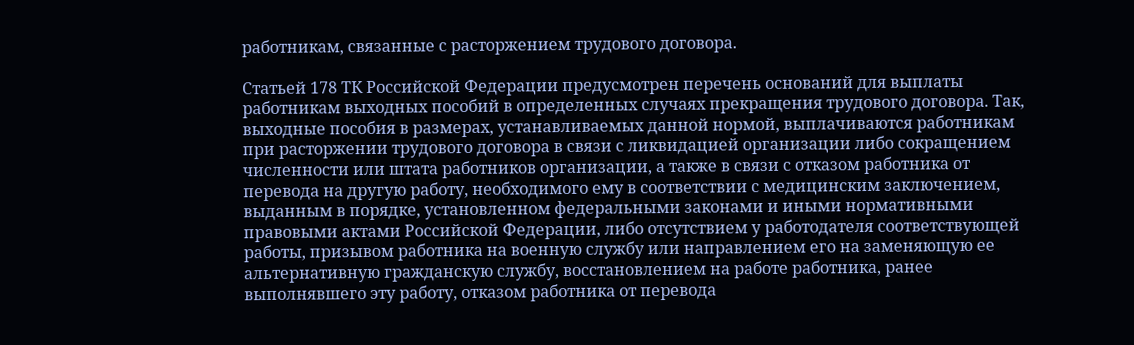работникам, связанные с расторжением трудового договора.

Статьей 178 ТК Российской Федерации предусмотрен перечень оснований для выплаты работникам выходных пособий в определенных случаях прекращения трудового договора. Так, выходные пособия в размерах, устанавливаемых данной нормой, выплачиваются работникам при расторжении трудового договора в связи с ликвидацией организации либо сокращением численности или штата работников организации, а также в связи с отказом работника от перевода на другую работу, необходимого ему в соответствии с медицинским заключением, выданным в порядке, установленном федеральными законами и иными нормативными правовыми актами Российской Федерации, либо отсутствием у работодателя соответствующей работы, призывом работника на военную службу или направлением его на заменяющую ее альтернативную гражданскую службу, восстановлением на работе работника, ранее выполнявшего эту работу, отказом работника от перевода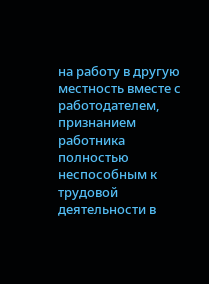на работу в другую местность вместе с работодателем, признанием работника полностью неспособным к трудовой деятельности в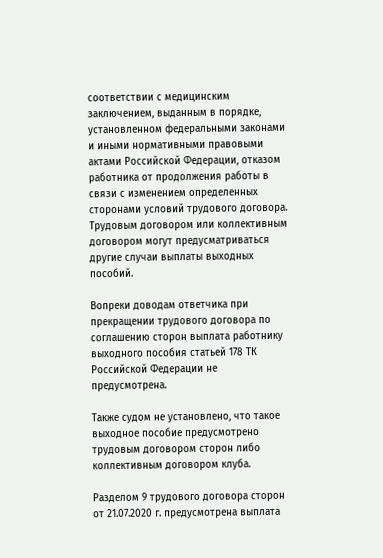соответствии с медицинским заключением, выданным в порядке, установленном федеральными законами и иными нормативными правовыми актами Российской Федерации, отказом работника от продолжения работы в связи с изменением определенных сторонами условий трудового договора. Трудовым договором или коллективным договором могут предусматриваться другие случаи выплаты выходных пособий.

Вопреки доводам ответчика при прекращении трудового договора по соглашению сторон выплата работнику выходного пособия статьей 178 ТК Российской Федерации не предусмотрена.

Также судом не установлено, что такое выходное пособие предусмотрено трудовым договором сторон либо коллективным договором клуба.

Разделом 9 трудового договора сторон от 21.07.2020 г. предусмотрена выплата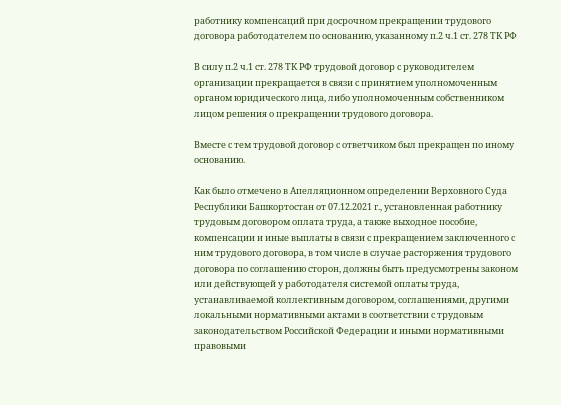работнику компенсаций при досрочном прекращении трудового договора работодателем по основанию, указанному п.2 ч.1 ст. 278 ТК РФ

В силу п.2 ч.1 ст. 278 ТК РФ трудовой договор с руководителем организации прекращается в связи с принятием уполномоченным органом юридического лица, либо уполномоченным собственником лицом решения о прекращении трудового договора.

Вместе с тем трудовой договор с ответчиком был прекращен по иному основанию.

Как было отмечено в Апелляционном определении Верховного Суда Республики Башкортостан от 07.12.2021 г., установленная работнику трудовым договором оплата труда, а также выходное пособие, компенсации и иные выплаты в связи с прекращением заключенного с ним трудового договора, в том числе в случае расторжения трудового договора по соглашению сторон, должны быть предусмотрены законом или действующей у работодателя системой оплаты труда, устанавливаемой коллективным договором, соглашениями, другими локальными нормативными актами в соответствии с трудовым законодательством Российской Федерации и иными нормативными правовыми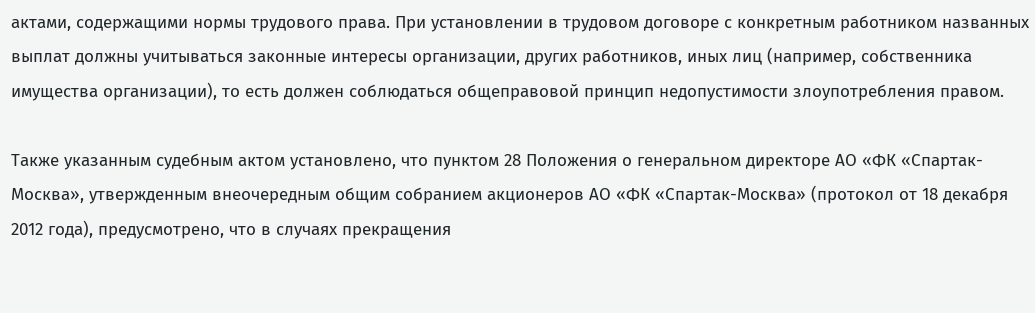актами, содержащими нормы трудового права. При установлении в трудовом договоре с конкретным работником названных выплат должны учитываться законные интересы организации, других работников, иных лиц (например, собственника имущества организации), то есть должен соблюдаться общеправовой принцип недопустимости злоупотребления правом.

Также указанным судебным актом установлено, что пунктом 28 Положения о генеральном директоре АО «ФК «Спартак-Москва», утвержденным внеочередным общим собранием акционеров АО «ФК «Спартак-Москва» (протокол от 18 декабря 2012 года), предусмотрено, что в случаях прекращения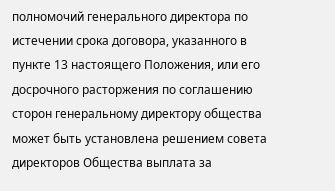полномочий генерального директора по истечении срока договора, указанного в пункте 13 настоящего Положения, или его досрочного расторжения по соглашению сторон генеральному директору общества может быть установлена решением совета директоров Общества выплата за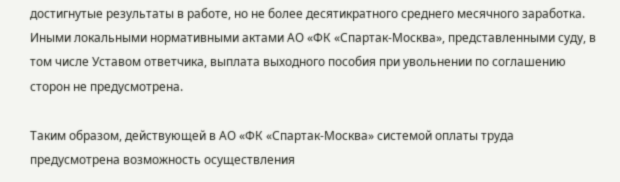достигнутые результаты в работе, но не более десятикратного среднего месячного заработка. Иными локальными нормативными актами АО «ФК «Спартак-Москва», представленными суду, в том числе Уставом ответчика, выплата выходного пособия при увольнении по соглашению сторон не предусмотрена.

Таким образом, действующей в АО «ФК «Спартак-Москва» системой оплаты труда предусмотрена возможность осуществления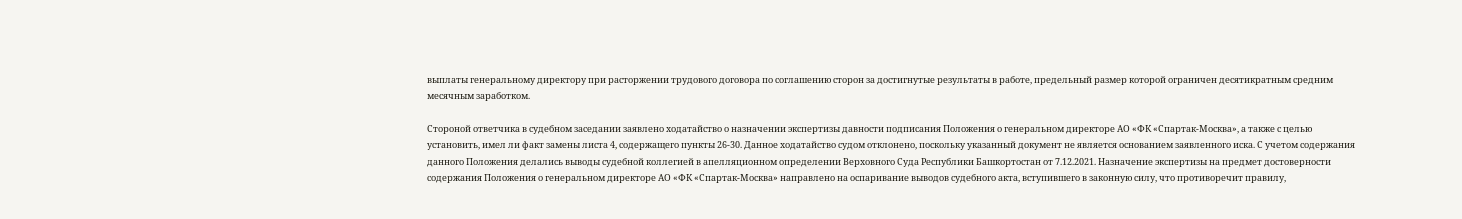выплаты генеральному директору при расторжении трудового договора по соглашению сторон за достигнутые результаты в работе, предельный размер которой ограничен десятикратным средним месячным заработком.

Стороной ответчика в судебном заседании заявлено ходатайство о назначении экспертизы давности подписания Положения о генеральном директоре АО «ФК «Спартак-Москва», а также с целью установить, имел ли факт замены листа 4, содержащего пункты 26-30. Данное ходатайство судом отклонено, поскольку указанный документ не является основанием заявленного иска. С учетом содержания данного Положения делались выводы судебной коллегией в апелляционном определении Верховного Суда Республики Башкортостан от 7.12.2021. Назначение экспертизы на предмет достоверности содержания Положения о генеральном директоре АО «ФК «Спартак-Москва» направлено на оспаривание выводов судебного акта, вступившего в законную силу, что противоречит правилу,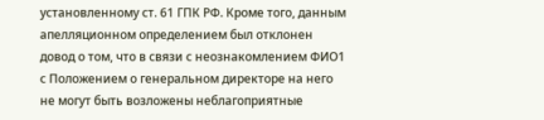установленному ст. 61 ГПК РФ. Кроме того, данным апелляционном определением был отклонен довод о том, что в связи с неознакомлением ФИО1 с Положением о генеральном директоре на него не могут быть возложены неблагоприятные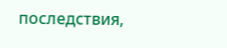последствия,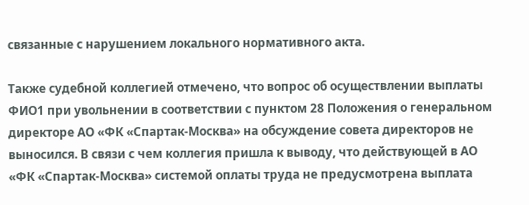связанные с нарушением локального нормативного акта.

Также судебной коллегией отмечено, что вопрос об осуществлении выплаты ФИО1 при увольнении в соответствии с пунктом 28 Положения о генеральном директоре АО «ФК «Спартак-Москва» на обсуждение совета директоров не выносился. В связи с чем коллегия пришла к выводу, что действующей в АО «ФК «Спартак-Москва» системой оплаты труда не предусмотрена выплата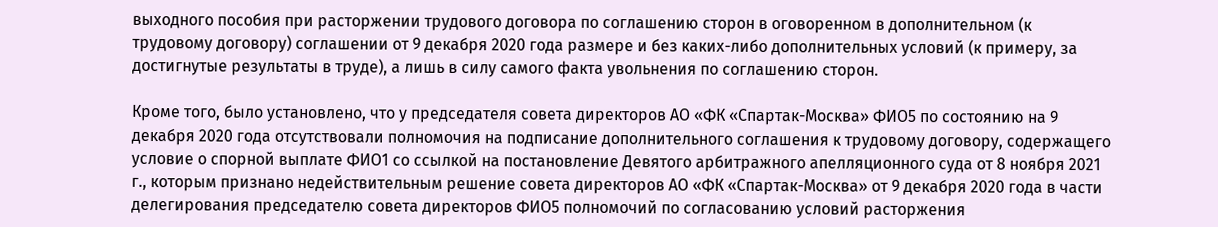выходного пособия при расторжении трудового договора по соглашению сторон в оговоренном в дополнительном (к трудовому договору) соглашении от 9 декабря 2020 года размере и без каких-либо дополнительных условий (к примеру, за достигнутые результаты в труде), а лишь в силу самого факта увольнения по соглашению сторон.

Кроме того, было установлено, что у председателя совета директоров АО «ФК «Спартак-Москва» ФИО5 по состоянию на 9 декабря 2020 года отсутствовали полномочия на подписание дополнительного соглашения к трудовому договору, содержащего условие о спорной выплате ФИО1 со ссылкой на постановление Девятого арбитражного апелляционного суда от 8 ноября 2021 г., которым признано недействительным решение совета директоров АО «ФК «Спартак-Москва» от 9 декабря 2020 года в части делегирования председателю совета директоров ФИО5 полномочий по согласованию условий расторжения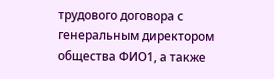трудового договора с генеральным директором общества ФИО1, а также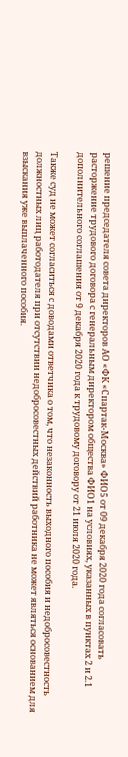решение председателя совета директоров АО «ФК «Спартак-Москва» ФИО5 от 09 декабря 2020 года согласовать расторжение трудового договора с генеральным директором общества ФИО1 на условиях, указанных в пунктах 2 и 2.1 дополнительного соглашения от 9 декабря 2020 года к трудовому договору от 21 июля 2020 года.

Также суд не может согласиться с доводами ответчика о том, что незаконность выходного пособия и недобросовестность должностных лиц работодателя при отсутствии недобросовестных действий работника не может являться основанием для взыскания уже выплаченного пособия.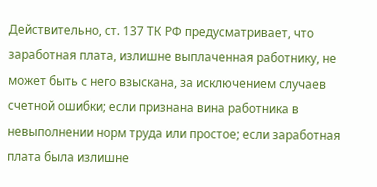Действительно, ст. 137 ТК РФ предусматривает, что заработная плата, излишне выплаченная работнику, не может быть с него взыскана, за исключением случаев счетной ошибки; если признана вина работника в невыполнении норм труда или простое; если заработная плата была излишне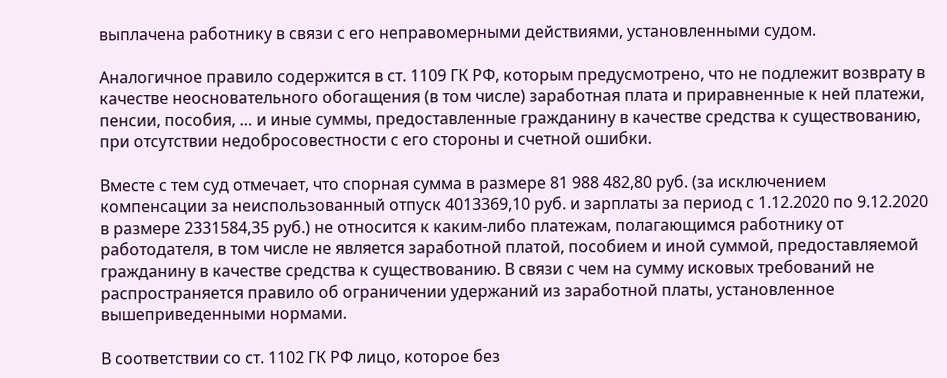выплачена работнику в связи с его неправомерными действиями, установленными судом.

Аналогичное правило содержится в ст. 1109 ГК РФ, которым предусмотрено, что не подлежит возврату в качестве неосновательного обогащения (в том числе) заработная плата и приравненные к ней платежи, пенсии, пособия, … и иные суммы, предоставленные гражданину в качестве средства к существованию, при отсутствии недобросовестности с его стороны и счетной ошибки.

Вместе с тем суд отмечает, что спорная сумма в размере 81 988 482,80 руб. (за исключением компенсации за неиспользованный отпуск 4013369,10 руб. и зарплаты за период с 1.12.2020 по 9.12.2020 в размере 2331584,35 руб.) не относится к каким-либо платежам, полагающимся работнику от работодателя, в том числе не является заработной платой, пособием и иной суммой, предоставляемой гражданину в качестве средства к существованию. В связи с чем на сумму исковых требований не распространяется правило об ограничении удержаний из заработной платы, установленное вышеприведенными нормами.

В соответствии со ст. 1102 ГК РФ лицо, которое без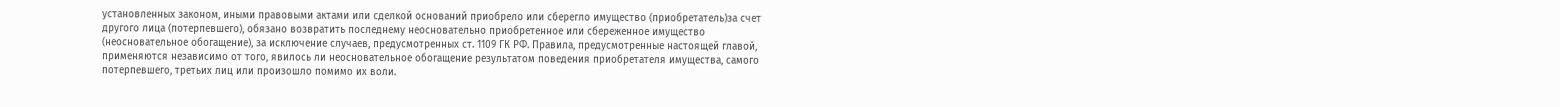установленных законом, иными правовыми актами или сделкой оснований приобрело или сберегло имущество (приобретатель)за счет другого лица (потерпевшего), обязано возвратить последнему неосновательно приобретенное или сбереженное имущество (неосновательное обогащение), за исключение случаев, предусмотренных ст. 1109 ГК РФ. Правила, предусмотренные настоящей главой, применяются независимо от того, явилось ли неосновательное обогащение результатом поведения приобретателя имущества, самого потерпевшего, третьих лиц или произошло помимо их воли.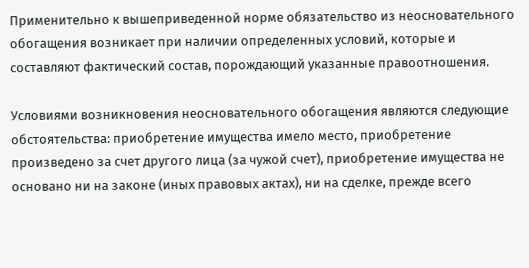Применительно к вышеприведенной норме обязательство из неосновательного обогащения возникает при наличии определенных условий, которые и составляют фактический состав, порождающий указанные правоотношения.

Условиями возникновения неосновательного обогащения являются следующие обстоятельства: приобретение имущества имело место, приобретение произведено за счет другого лица (за чужой счет), приобретение имущества не основано ни на законе (иных правовых актах), ни на сделке, прежде всего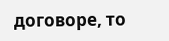договоре, то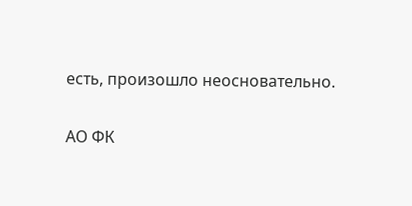есть, произошло неосновательно.

АО ФК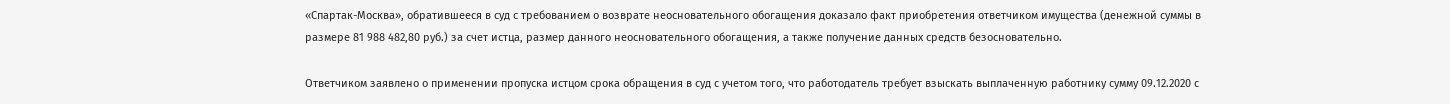«Спартак-Москва», обратившееся в суд с требованием о возврате неосновательного обогащения доказало факт приобретения ответчиком имущества (денежной суммы в размере 81 988 482,80 руб.) за счет истца, размер данного неосновательного обогащения, а также получение данных средств безосновательно.

Ответчиком заявлено о применении пропуска истцом срока обращения в суд с учетом того, что работодатель требует взыскать выплаченную работнику сумму 09.12.2020 с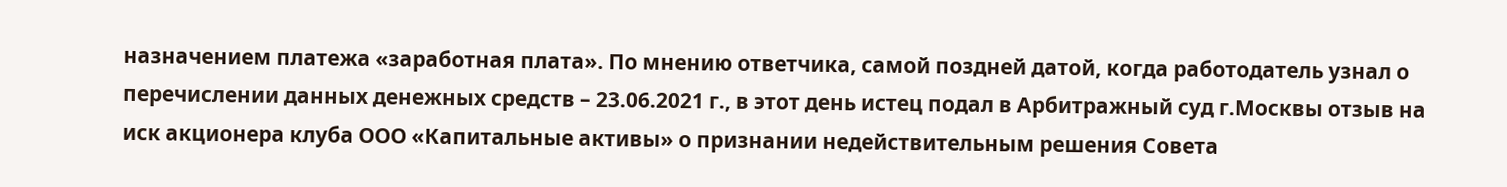назначением платежа «заработная плата». По мнению ответчика, самой поздней датой, когда работодатель узнал о перечислении данных денежных средств – 23.06.2021 г., в этот день истец подал в Арбитражный суд г.Москвы отзыв на иск акционера клуба ООО «Капитальные активы» о признании недействительным решения Совета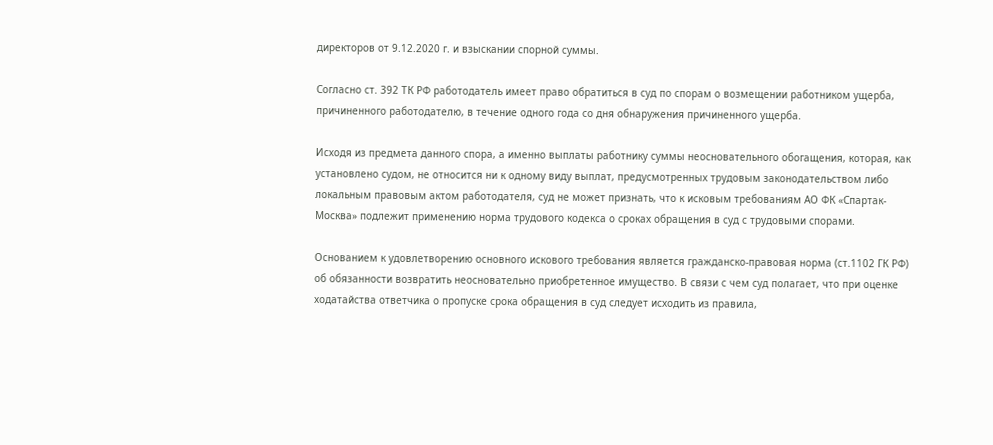директоров от 9.12.2020 г. и взыскании спорной суммы.

Согласно ст. 392 ТК РФ работодатель имеет право обратиться в суд по спорам о возмещении работником ущерба, причиненного работодателю, в течение одного года со дня обнаружения причиненного ущерба.

Исходя из предмета данного спора, а именно выплаты работнику суммы неосновательного обогащения, которая, как установлено судом, не относится ни к одному виду выплат, предусмотренных трудовым законодательством либо локальным правовым актом работодателя, суд не может признать, что к исковым требованиям АО ФК «Спартак-Москва» подлежит применению норма трудового кодекса о сроках обращения в суд с трудовыми спорами.

Основанием к удовлетворению основного искового требования является гражданско-правовая норма (ст.1102 ГК РФ) об обязанности возвратить неосновательно приобретенное имущество. В связи с чем суд полагает, что при оценке ходатайства ответчика о пропуске срока обращения в суд следует исходить из правила,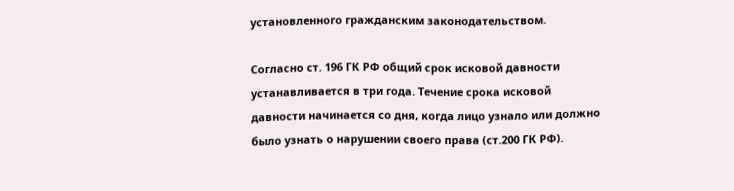установленного гражданским законодательством.

Согласно ст. 196 ГК РФ общий срок исковой давности устанавливается в три года. Течение срока исковой давности начинается со дня, когда лицо узнало или должно было узнать о нарушении своего права (ст.200 ГК РФ).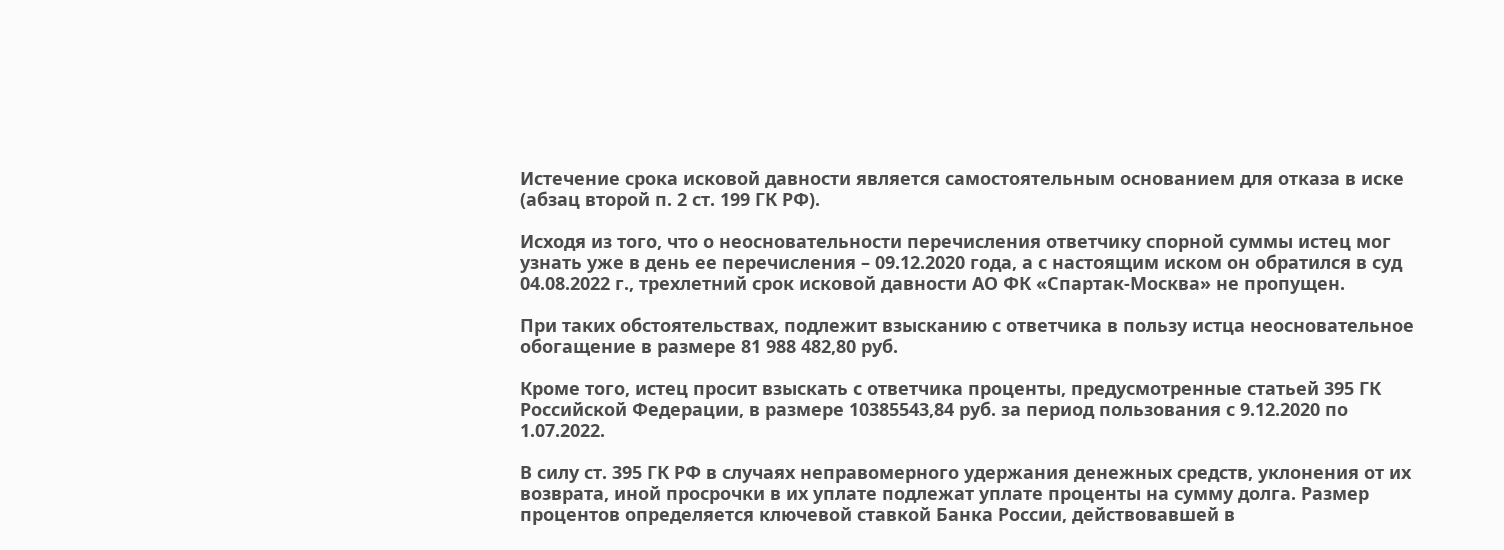Истечение срока исковой давности является самостоятельным основанием для отказа в иске (абзац второй п. 2 ст. 199 ГК РФ).

Исходя из того, что о неосновательности перечисления ответчику спорной суммы истец мог узнать уже в день ее перечисления – 09.12.2020 года, а с настоящим иском он обратился в суд 04.08.2022 г., трехлетний срок исковой давности АО ФК «Спартак-Москва» не пропущен.

При таких обстоятельствах, подлежит взысканию с ответчика в пользу истца неосновательное обогащение в размере 81 988 482,80 руб.

Кроме того, истец просит взыскать с ответчика проценты, предусмотренные статьей 395 ГК Российской Федерации, в размере 10385543,84 руб. за период пользования с 9.12.2020 по 1.07.2022.

В силу ст. 395 ГК РФ в случаях неправомерного удержания денежных средств, уклонения от их возврата, иной просрочки в их уплате подлежат уплате проценты на сумму долга. Размер процентов определяется ключевой ставкой Банка России, действовавшей в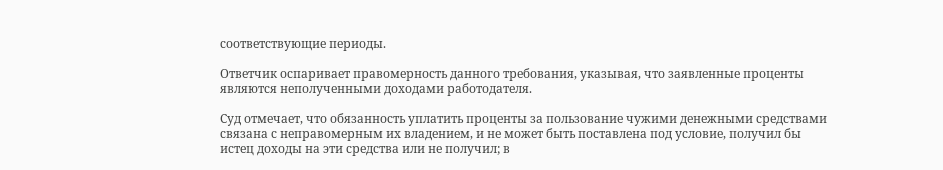соответствующие периоды.

Ответчик оспаривает правомерность данного требования, указывая, что заявленные проценты являются неполученными доходами работодателя.

Суд отмечает, что обязанность уплатить проценты за пользование чужими денежными средствами связана с неправомерным их владением, и не может быть поставлена под условие, получил бы истец доходы на эти средства или не получил; в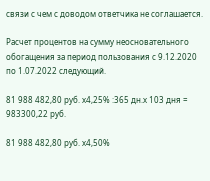связи с чем с доводом ответчика не соглашается.

Расчет процентов на сумму неосновательного обогащения за период пользования с 9.12.2020 по 1.07.2022 следующий.

81 988 482,80 руб. х4,25% :365 дн.х 103 дня = 983300,22 руб.

81 988 482,80 руб. х4,50%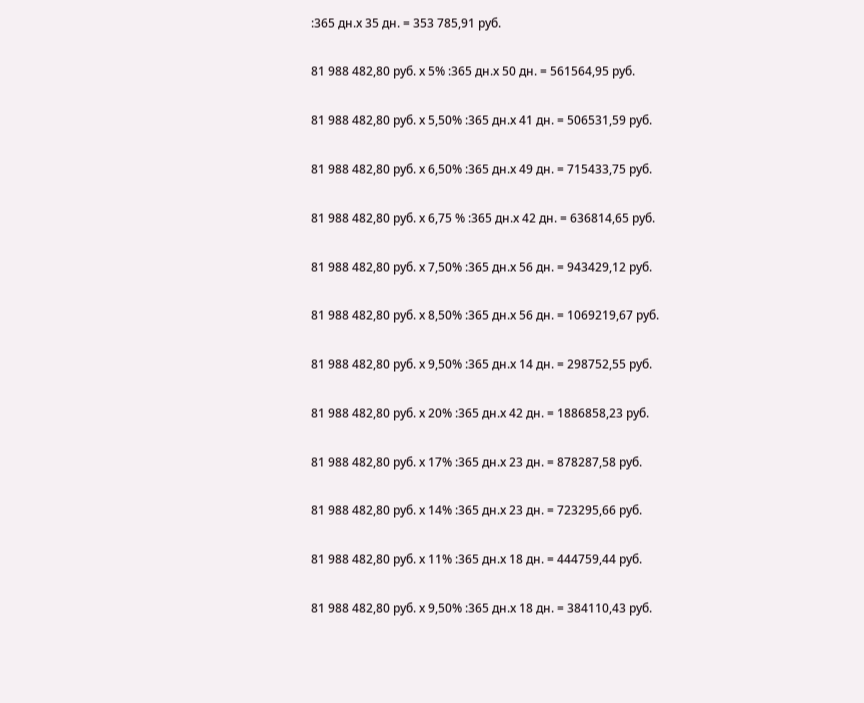:365 дн.х 35 дн. = 353 785,91 руб.

81 988 482,80 руб. х 5% :365 дн.х 50 дн. = 561564,95 руб.

81 988 482,80 руб. х 5,50% :365 дн.х 41 дн. = 506531,59 руб.

81 988 482,80 руб. х 6,50% :365 дн.х 49 дн. = 715433,75 руб.

81 988 482,80 руб. х 6,75 % :365 дн.х 42 дн. = 636814,65 руб.

81 988 482,80 руб. х 7,50% :365 дн.х 56 дн. = 943429,12 руб.

81 988 482,80 руб. х 8,50% :365 дн.х 56 дн. = 1069219,67 руб.

81 988 482,80 руб. х 9,50% :365 дн.х 14 дн. = 298752,55 руб.

81 988 482,80 руб. х 20% :365 дн.х 42 дн. = 1886858,23 руб.

81 988 482,80 руб. х 17% :365 дн.х 23 дн. = 878287,58 руб.

81 988 482,80 руб. х 14% :365 дн.х 23 дн. = 723295,66 руб.

81 988 482,80 руб. х 11% :365 дн.х 18 дн. = 444759,44 руб.

81 988 482,80 руб. х 9,50% :365 дн.х 18 дн. = 384110,43 руб.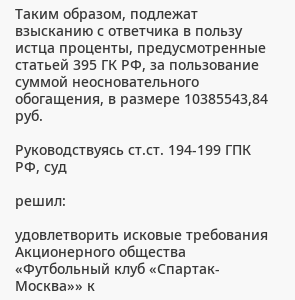Таким образом, подлежат взысканию с ответчика в пользу истца проценты, предусмотренные статьей 395 ГК РФ, за пользование суммой неосновательного обогащения, в размере 10385543,84 руб.

Руководствуясь ст.ст. 194-199 ГПК РФ, суд

решил:

удовлетворить исковые требования Акционерного общества «Футбольный клуб «Спартак-Москва»» к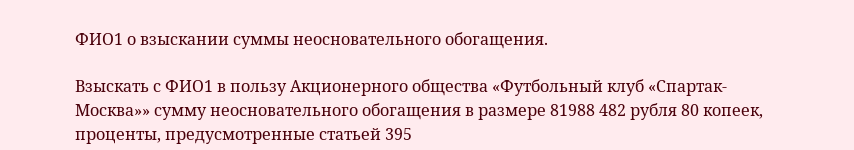ФИО1 о взыскании суммы неосновательного обогащения.

Взыскать с ФИО1 в пользу Акционерного общества «Футбольный клуб «Спартак-Москва»» сумму неосновательного обогащения в размере 81988 482 рубля 80 копеек, проценты, предусмотренные статьей 395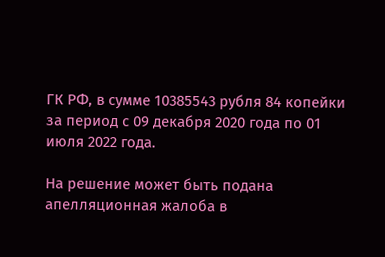ГК РФ, в сумме 10385543 рубля 84 копейки за период с 09 декабря 2020 года по 01 июля 2022 года.

На решение может быть подана апелляционная жалоба в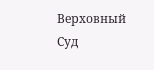Верховный Суд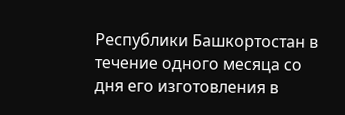Республики Башкортостан в течение одного месяца со дня его изготовления в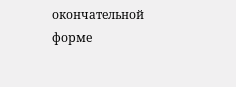окончательной форме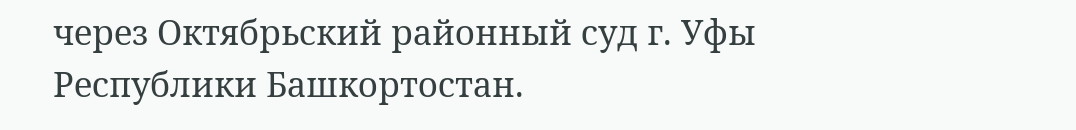через Октябрьский районный суд г. Уфы Республики Башкортостан.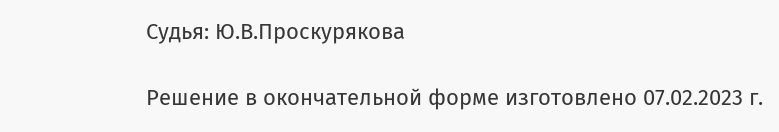Судья: Ю.В.Проскурякова

Решение в окончательной форме изготовлено 07.02.2023 г.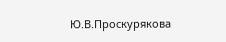Ю.В.Проскурякова